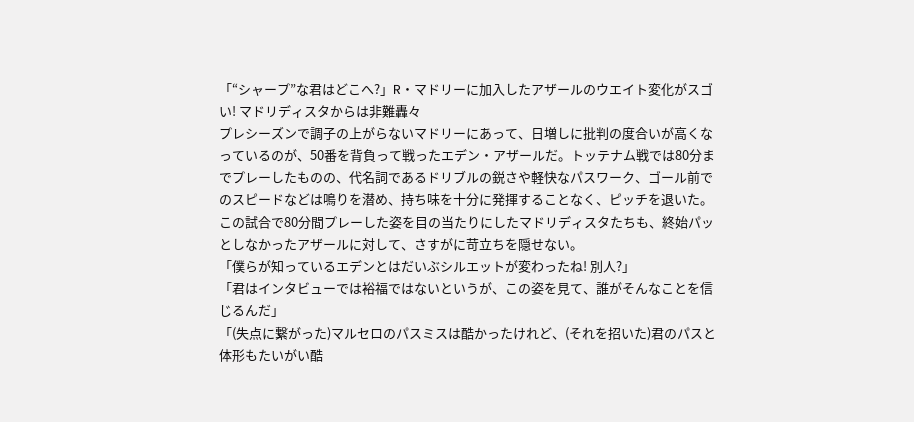「“シャープ”な君はどこへ?」R・マドリーに加入したアザールのウエイト変化がスゴい! マドリディスタからは非難轟々
プレシーズンで調子の上がらないマドリーにあって、日増しに批判の度合いが高くなっているのが、50番を背負って戦ったエデン・アザールだ。トッテナム戦では80分までプレーしたものの、代名詞であるドリブルの鋭さや軽快なパスワーク、ゴール前でのスピードなどは鳴りを潜め、持ち味を十分に発揮することなく、ピッチを退いた。
この試合で80分間プレーした姿を目の当たりにしたマドリディスタたちも、終始パッとしなかったアザールに対して、さすがに苛立ちを隠せない。
「僕らが知っているエデンとはだいぶシルエットが変わったね! 別人?」
「君はインタビューでは裕福ではないというが、この姿を見て、誰がそんなことを信じるんだ」
「(失点に繋がった)マルセロのパスミスは酷かったけれど、(それを招いた)君のパスと体形もたいがい酷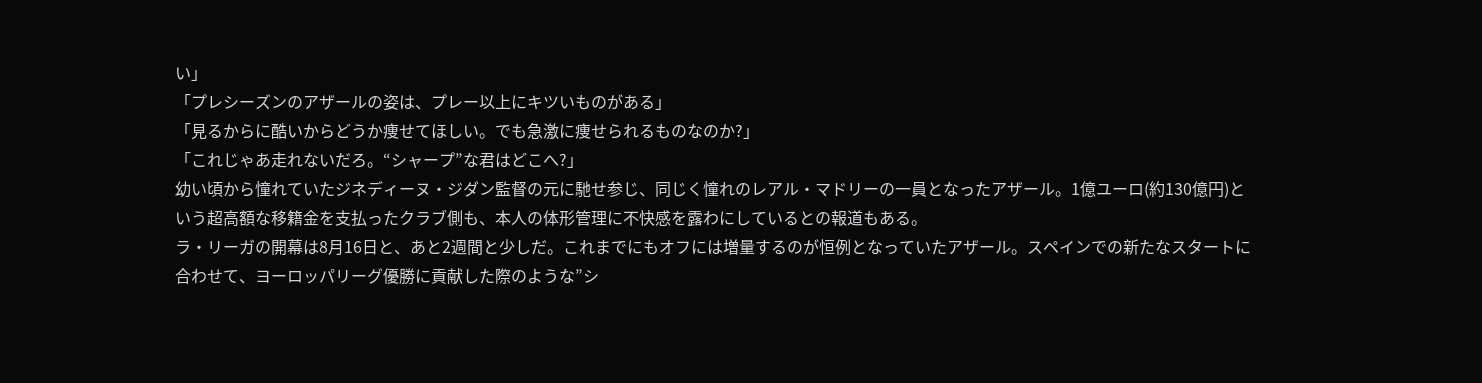い」
「プレシーズンのアザールの姿は、プレー以上にキツいものがある」
「見るからに酷いからどうか痩せてほしい。でも急激に痩せられるものなのか?」
「これじゃあ走れないだろ。“シャープ”な君はどこへ?」
幼い頃から憧れていたジネディーヌ・ジダン監督の元に馳せ参じ、同じく憧れのレアル・マドリーの一員となったアザール。1億ユーロ(約130億円)という超高額な移籍金を支払ったクラブ側も、本人の体形管理に不快感を露わにしているとの報道もある。
ラ・リーガの開幕は8月16日と、あと2週間と少しだ。これまでにもオフには増量するのが恒例となっていたアザール。スペインでの新たなスタートに合わせて、ヨーロッパリーグ優勝に貢献した際のような”シ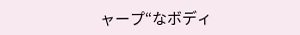ャープ“なボディ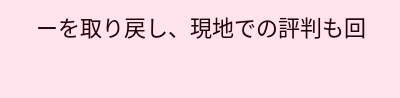ーを取り戻し、現地での評判も回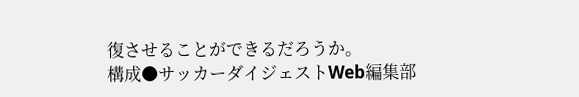復させることができるだろうか。
構成●サッカーダイジェストWeb編集部